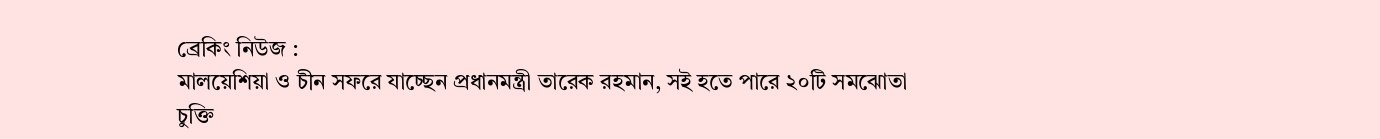ব্রেকিং নিউজ :
মালয়েশিয়া ও চীন সফরে যাচ্ছেন প্রধানমন্ত্রী তারেক রহমান, সই হতে পারে ২০টি সমঝোতা চুক্তি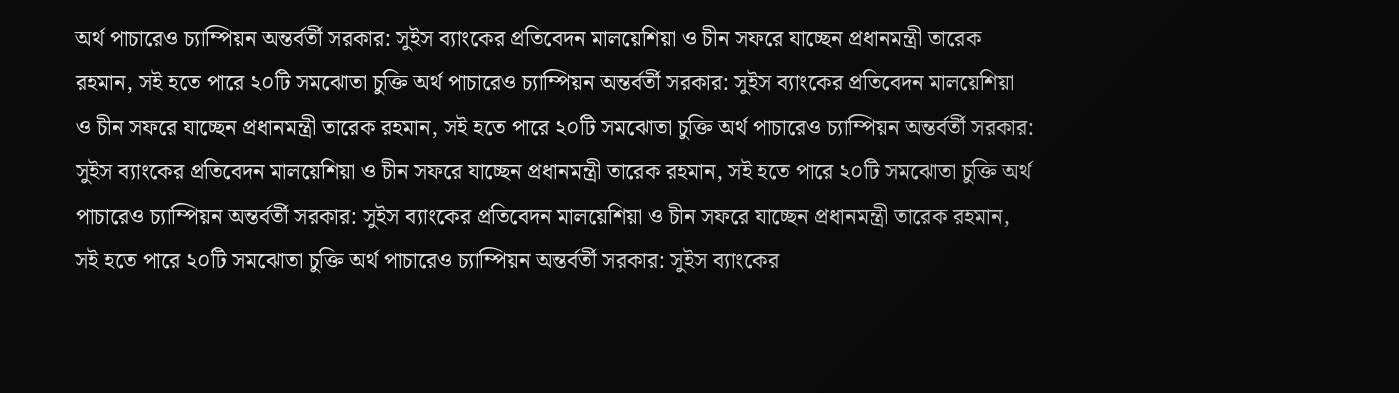অর্থ পাচারেও চ্যাম্পিয়ন অন্তর্বর্তী সরকার: সুইস ব্যাংকের প্রতিবেদন মালয়েশিয়া ও চীন সফরে যাচ্ছেন প্রধানমন্ত্রী তারেক রহমান, সই হতে পারে ২০টি সমঝোতা চুক্তি অর্থ পাচারেও চ্যাম্পিয়ন অন্তর্বর্তী সরকার: সুইস ব্যাংকের প্রতিবেদন মালয়েশিয়া ও চীন সফরে যাচ্ছেন প্রধানমন্ত্রী তারেক রহমান, সই হতে পারে ২০টি সমঝোতা চুক্তি অর্থ পাচারেও চ্যাম্পিয়ন অন্তর্বর্তী সরকার: সুইস ব্যাংকের প্রতিবেদন মালয়েশিয়া ও চীন সফরে যাচ্ছেন প্রধানমন্ত্রী তারেক রহমান, সই হতে পারে ২০টি সমঝোতা চুক্তি অর্থ পাচারেও চ্যাম্পিয়ন অন্তর্বর্তী সরকার: সুইস ব্যাংকের প্রতিবেদন মালয়েশিয়া ও চীন সফরে যাচ্ছেন প্রধানমন্ত্রী তারেক রহমান, সই হতে পারে ২০টি সমঝোতা চুক্তি অর্থ পাচারেও চ্যাম্পিয়ন অন্তর্বর্তী সরকার: সুইস ব্যাংকের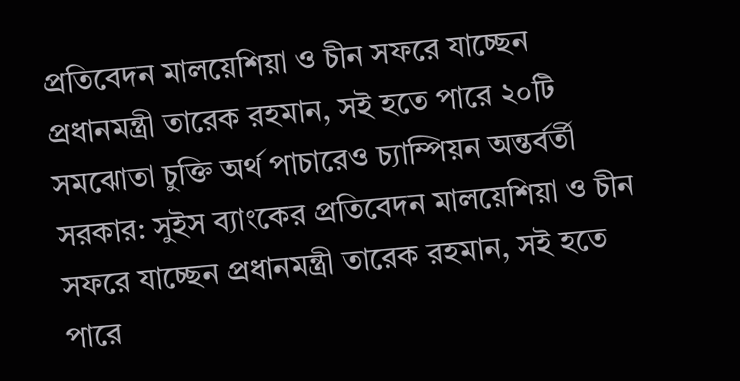প্রতিবেদন মালয়েশিয়া ও চীন সফরে যাচ্ছেন প্রধানমন্ত্রী তারেক রহমান, সই হতে পারে ২০টি সমঝোতা চুক্তি অর্থ পাচারেও চ্যাম্পিয়ন অন্তর্বর্তী সরকার: সুইস ব্যাংকের প্রতিবেদন মালয়েশিয়া ও চীন সফরে যাচ্ছেন প্রধানমন্ত্রী তারেক রহমান, সই হতে পারে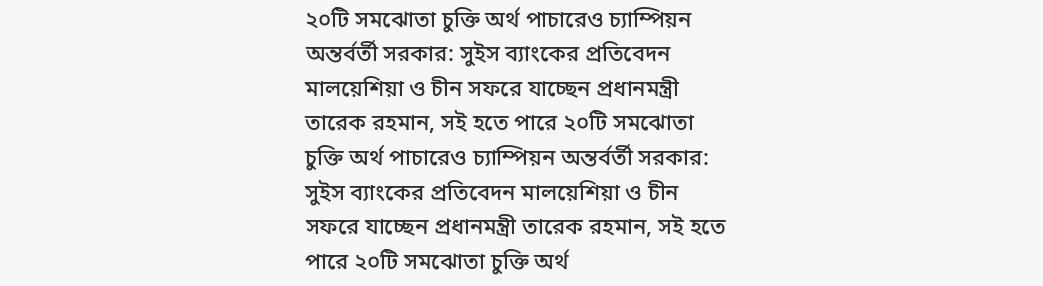২০টি সমঝোতা চুক্তি অর্থ পাচারেও চ্যাম্পিয়ন অন্তর্বর্তী সরকার: সুইস ব্যাংকের প্রতিবেদন মালয়েশিয়া ও চীন সফরে যাচ্ছেন প্রধানমন্ত্রী তারেক রহমান, সই হতে পারে ২০টি সমঝোতা চুক্তি অর্থ পাচারেও চ্যাম্পিয়ন অন্তর্বর্তী সরকার: সুইস ব্যাংকের প্রতিবেদন মালয়েশিয়া ও চীন সফরে যাচ্ছেন প্রধানমন্ত্রী তারেক রহমান, সই হতে পারে ২০টি সমঝোতা চুক্তি অর্থ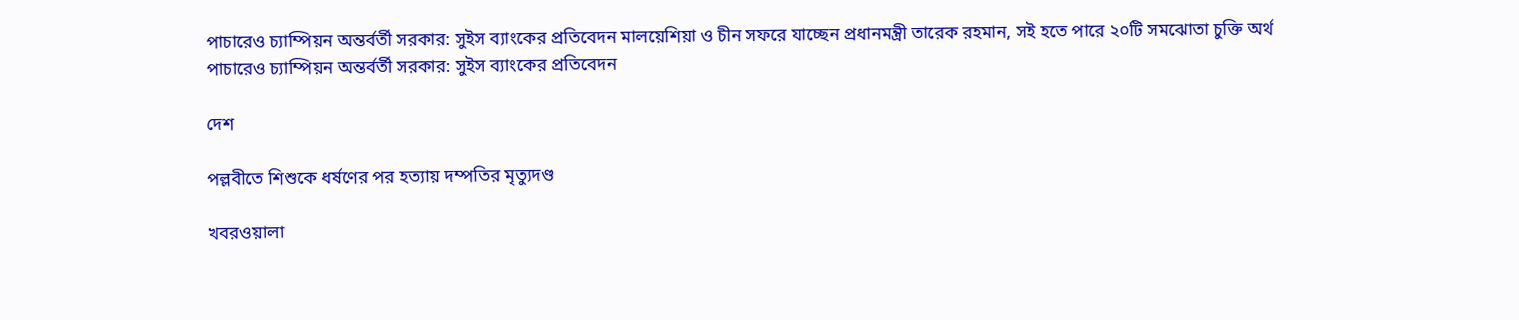পাচারেও চ্যাম্পিয়ন অন্তর্বর্তী সরকার: সুইস ব্যাংকের প্রতিবেদন মালয়েশিয়া ও চীন সফরে যাচ্ছেন প্রধানমন্ত্রী তারেক রহমান, সই হতে পারে ২০টি সমঝোতা চুক্তি অর্থ পাচারেও চ্যাম্পিয়ন অন্তর্বর্তী সরকার: সুইস ব্যাংকের প্রতিবেদন

দেশ

পল্লবীতে শিশুকে ধর্ষণের পর হত্যায় দম্পতির মৃত্যুদণ্ড

খবরওয়ালা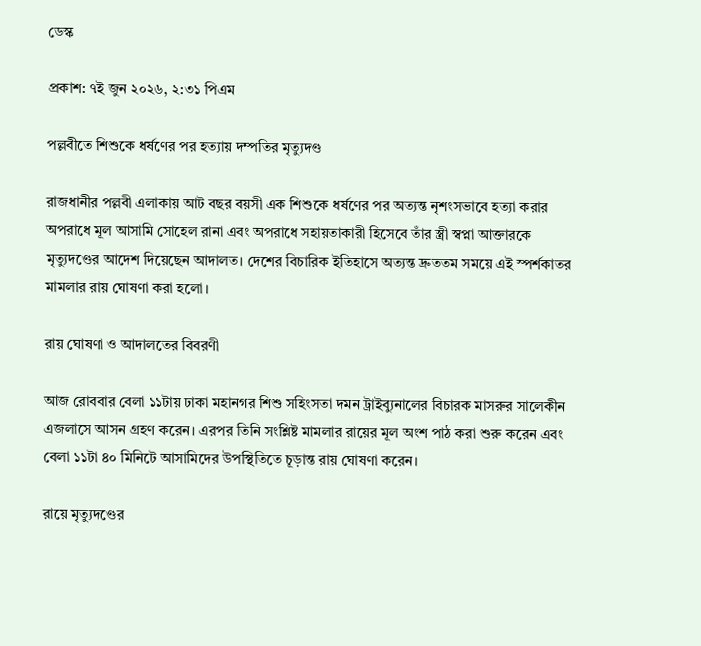ডেস্ক

প্রকাশ: ৭ই জুন ২০২৬, ২:৩১ পিএম

পল্লবীতে শিশুকে ধর্ষণের পর হত্যায় দম্পতির মৃত্যুদণ্ড

রাজধানীর পল্লবী এলাকায় আট বছর বয়সী এক শিশুকে ধর্ষণের পর অত্যন্ত নৃশংসভাবে হত্যা করার অপরাধে মূল আসামি সোহেল রানা এবং অপরাধে সহায়তাকারী হিসেবে তাঁর স্ত্রী স্বপ্না আক্তারকে মৃত্যুদণ্ডের আদেশ দিয়েছেন আদালত। দেশের বিচারিক ইতিহাসে অত্যন্ত দ্রুততম সময়ে এই স্পর্শকাতর মামলার রায় ঘোষণা করা হলো।

রায় ঘোষণা ও আদালতের বিবরণী

আজ রোববার বেলা ১১টায় ঢাকা মহানগর শিশু সহিংসতা দমন ট্রাইব্যুনালের বিচারক মাসরুর সালেকীন এজলাসে আসন গ্রহণ করেন। এরপর তিনি সংশ্লিষ্ট মামলার রায়ের মূল অংশ পাঠ করা শুরু করেন এবং বেলা ১১টা ৪০ মিনিটে আসামিদের উপস্থিতিতে চূড়ান্ত রায় ঘোষণা করেন।

রায়ে মৃত্যুদণ্ডের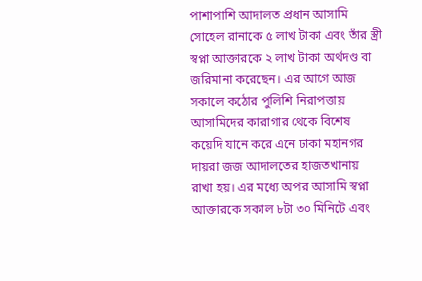পাশাপাশি আদালত প্রধান আসামি সোহেল রানাকে ৫ লাখ টাকা এবং তাঁর স্ত্রী স্বপ্না আক্তারকে ২ লাখ টাকা অর্থদণ্ড বা জরিমানা করেছেন। এর আগে আজ সকালে কঠোর পুলিশি নিরাপত্তায় আসামিদের কারাগার থেকে বিশেষ কয়েদি যানে করে এনে ঢাকা মহানগর দায়রা জজ আদালতের হাজতখানায় রাখা হয়। এর মধ্যে অপর আসামি স্বপ্না আক্তারকে সকাল ৮টা ৩০ মিনিটে এবং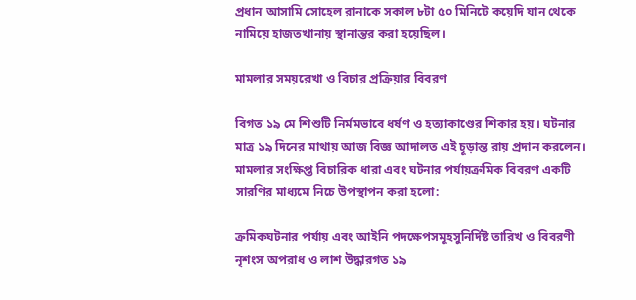প্রধান আসামি সোহেল রানাকে সকাল ৮টা ৫০ মিনিটে কয়েদি যান থেকে নামিয়ে হাজতখানায় স্থানান্তর করা হয়েছিল।

মামলার সময়রেখা ও বিচার প্রক্রিয়ার বিবরণ

বিগত ১৯ মে শিশুটি নির্মমভাবে ধর্ষণ ও হত্যাকাণ্ডের শিকার হয়। ঘটনার মাত্র ১৯ দিনের মাথায় আজ বিজ্ঞ আদালত এই চূড়ান্ত রায় প্রদান করলেন। মামলার সংক্ষিপ্ত বিচারিক ধারা এবং ঘটনার পর্যায়ক্রমিক বিবরণ একটি সারণির মাধ্যমে নিচে উপস্থাপন করা হলো:

ক্রমিকঘটনার পর্যায় এবং আইনি পদক্ষেপসমূহসুনির্দিষ্ট তারিখ ও বিবরণী
নৃশংস অপরাধ ও লাশ উদ্ধারগত ১৯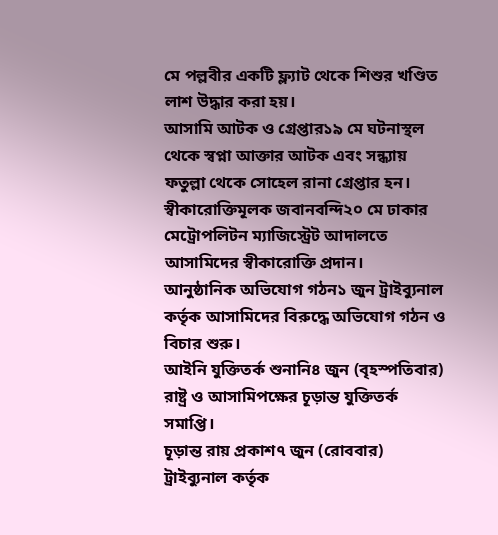মে পল্লবীর একটি ফ্ল্যাট থেকে শিশুর খণ্ডিত লাশ উদ্ধার করা হয়।
আসামি আটক ও গ্রেপ্তার১৯ মে ঘটনাস্থল থেকে স্বপ্না আক্তার আটক এবং সন্ধ্যায় ফতুল্লা থেকে সোহেল রানা গ্রেপ্তার হন।
স্বীকারোক্তিমূলক জবানবন্দি২০ মে ঢাকার মেট্রোপলিটন ম্যাজিস্ট্রেট আদালতে আসামিদের স্বীকারোক্তি প্রদান।
আনুষ্ঠানিক অভিযোগ গঠন১ জুন ট্রাইব্যুনাল কর্তৃক আসামিদের বিরুদ্ধে অভিযোগ গঠন ও বিচার শুরু।
আইনি যুক্তিতর্ক শুনানি৪ জুন (বৃহস্পতিবার) রাষ্ট্র ও আসামিপক্ষের চূড়ান্ত যুক্তিতর্ক সমাপ্তি।
চূড়ান্ত রায় প্রকাশ৭ জুন (রোববার) ট্রাইব্যুনাল কর্তৃক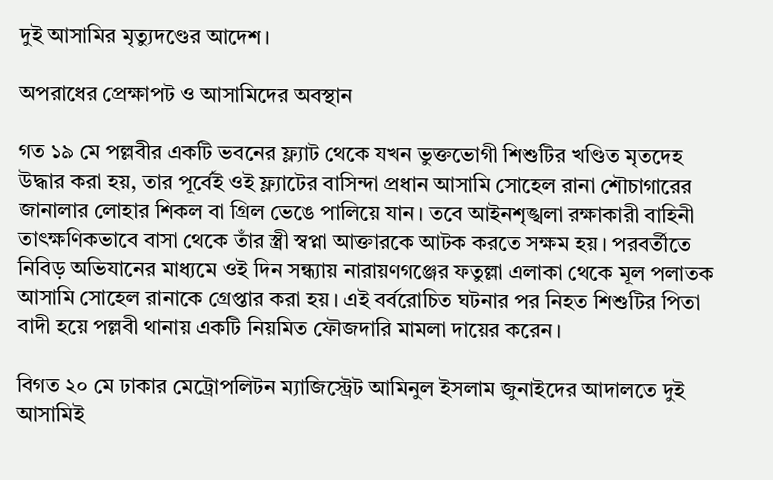দুই আসামির মৃত্যুদণ্ডের আদেশ।

অপরাধের প্রেক্ষাপট ও আসামিদের অবস্থান

গত ১৯ মে পল্লবীর একটি ভবনের ফ্ল্যাট থেকে যখন ভুক্তভোগী শিশুটির খণ্ডিত মৃতদেহ উদ্ধার করা হয়, তার পূর্বেই ওই ফ্ল্যাটের বাসিন্দা প্রধান আসামি সোহেল রানা শৌচাগারের জানালার লোহার শিকল বা গ্রিল ভেঙে পালিয়ে যান। তবে আইনশৃঙ্খলা রক্ষাকারী বাহিনী তাৎক্ষণিকভাবে বাসা থেকে তাঁর স্ত্রী স্বপ্না আক্তারকে আটক করতে সক্ষম হয়। পরবর্তীতে নিবিড় অভিযানের মাধ্যমে ওই দিন সন্ধ্যায় নারায়ণগঞ্জের ফতুল্লা এলাকা থেকে মূল পলাতক আসামি সোহেল রানাকে গ্রেপ্তার করা হয়। এই বর্বরোচিত ঘটনার পর নিহত শিশুটির পিতা বাদী হয়ে পল্লবী থানায় একটি নিয়মিত ফৌজদারি মামলা দায়ের করেন।

বিগত ২০ মে ঢাকার মেট্রোপলিটন ম্যাজিস্ট্রেট আমিনুল ইসলাম জুনাইদের আদালতে দুই আসামিই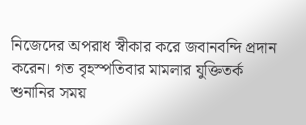নিজেদের অপরাধ স্বীকার করে জবানবন্দি প্রদান করেন। গত বৃহস্পতিবার মামলার যুক্তিতর্ক শুনানির সময়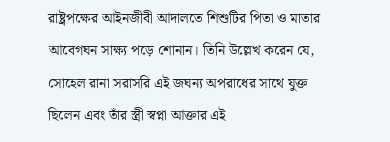রাষ্ট্রপক্ষের আইনজীবী আদালতে শিশুটির পিতা ও মাতার আবেগঘন সাক্ষ্য পড়ে শোনান। তিনি উল্লেখ করেন যে, সোহেল রানা সরাসরি এই জঘন্য অপরাধের সাথে যুক্ত ছিলেন এবং তাঁর স্ত্রী স্বপ্না আক্তার এই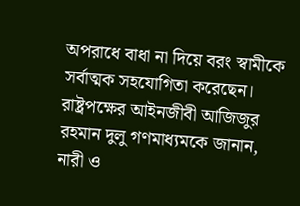অপরাধে বাধা না দিয়ে বরং স্বামীকে সর্বাত্মক সহযোগিতা করেছেন। রাষ্ট্রপক্ষের আইনজীবী আজিজুর রহমান দুলু গণমাধ্যমকে জানান, নারী ও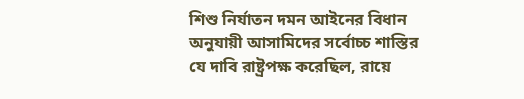শিশু নির্যাতন দমন আইনের বিধান অনুযায়ী আসামিদের সর্বোচ্চ শাস্তির যে দাবি রাষ্ট্রপক্ষ করেছিল, রায়ে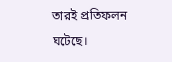তারই প্রতিফলন ঘটেছে।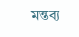মন্তব্য